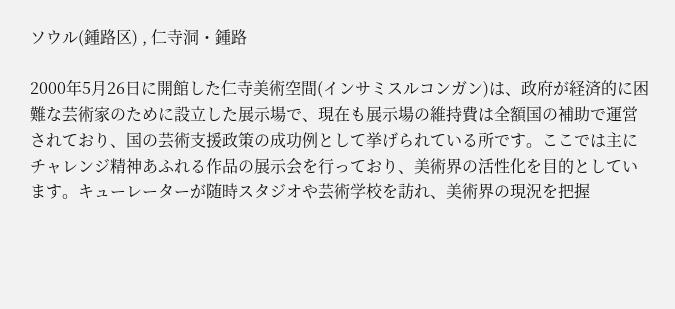ソウル(鍾路区) , 仁寺洞・鍾路

2000年5月26日に開館した仁寺美術空間(インサミスルコンガン)は、政府が経済的に困難な芸術家のために設立した展示場で、現在も展示場の維持費は全額国の補助で運営されており、国の芸術支援政策の成功例として挙げられている所です。ここでは主にチャレンジ精神あふれる作品の展示会を行っており、美術界の活性化を目的としています。キューレーターが随時スタジオや芸術学校を訪れ、美術界の現況を把握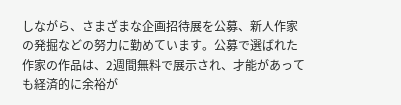しながら、さまざまな企画招待展を公募、新人作家の発掘などの努力に勤めています。公募で選ばれた作家の作品は、2週間無料で展示され、才能があっても経済的に余裕が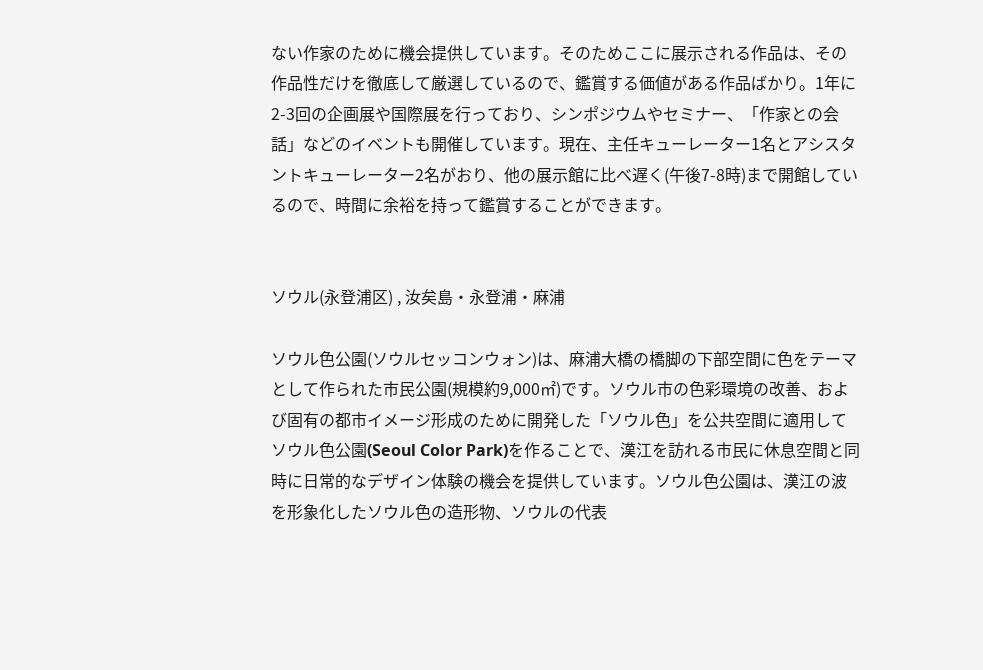ない作家のために機会提供しています。そのためここに展示される作品は、その作品性だけを徹底して厳選しているので、鑑賞する価値がある作品ばかり。1年に2-3回の企画展や国際展を行っており、シンポジウムやセミナー、「作家との会話」などのイベントも開催しています。現在、主任キューレーター1名とアシスタントキューレーター2名がおり、他の展示館に比べ遅く(午後7-8時)まで開館しているので、時間に余裕を持って鑑賞することができます。


ソウル(永登浦区) , 汝矣島・永登浦・麻浦

ソウル色公園(ソウルセッコンウォン)は、麻浦大橋の橋脚の下部空間に色をテーマとして作られた市民公園(規模約9,000㎡)です。ソウル市の色彩環境の改善、および固有の都市イメージ形成のために開発した「ソウル色」を公共空間に適用してソウル色公園(Seoul Color Park)を作ることで、漢江を訪れる市民に休息空間と同時に日常的なデザイン体験の機会を提供しています。ソウル色公園は、漢江の波を形象化したソウル色の造形物、ソウルの代表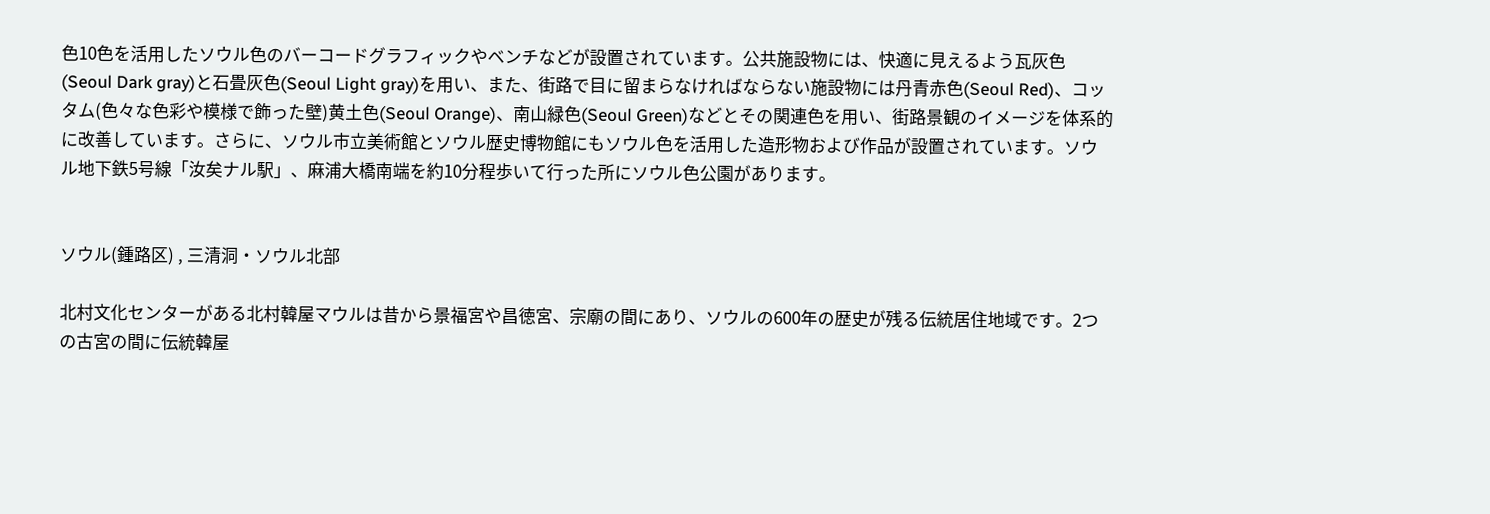色10色を活用したソウル色のバーコードグラフィックやベンチなどが設置されています。公共施設物には、快適に見えるよう瓦灰色(Seoul Dark gray)と石畳灰色(Seoul Light gray)を用い、また、街路で目に留まらなければならない施設物には丹青赤色(Seoul Red)、コッタム(色々な色彩や模様で飾った壁)黄土色(Seoul Orange)、南山緑色(Seoul Green)などとその関連色を用い、街路景観のイメージを体系的に改善しています。さらに、ソウル市立美術館とソウル歴史博物館にもソウル色を活用した造形物および作品が設置されています。ソウル地下鉄5号線「汝矣ナル駅」、麻浦大橋南端を約10分程歩いて行った所にソウル色公園があります。


ソウル(鍾路区) , 三清洞・ソウル北部

北村文化センターがある北村韓屋マウルは昔から景福宮や昌徳宮、宗廟の間にあり、ソウルの600年の歴史が残る伝統居住地域です。2つの古宮の間に伝統韓屋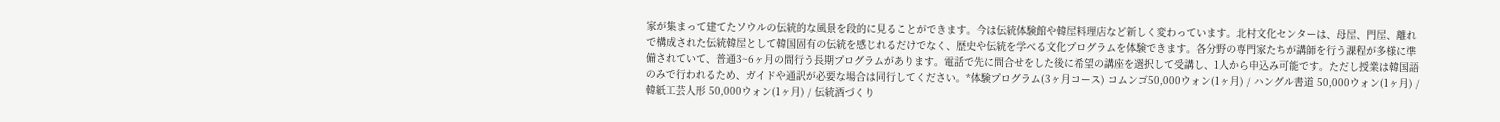家が集まって建てたソウルの伝統的な風景を段的に見ることができます。今は伝統体験館や韓屋料理店など新しく変わっています。北村文化センターは、母屋、門屋、離れで構成された伝統韓屋として韓国固有の伝統を感じれるだけでなく、歴史や伝統を学べる文化プログラムを体験できます。各分野の専門家たちが講師を行う課程が多様に準備されていて、普通3~6ヶ月の間行う長期プログラムがあります。電話で先に問合せをした後に希望の講座を選択して受講し、1人から申込み可能です。ただし授業は韓国語のみで行われるため、ガイドや通訳が必要な場合は同行してください。*体験プログラム(3ヶ月コース) コムンゴ50,000ウォン(1ヶ月) / ハングル書道 50,000ウォン(1ヶ月) / 韓紙工芸人形 50,000ウォン(1ヶ月) / 伝統酒づくり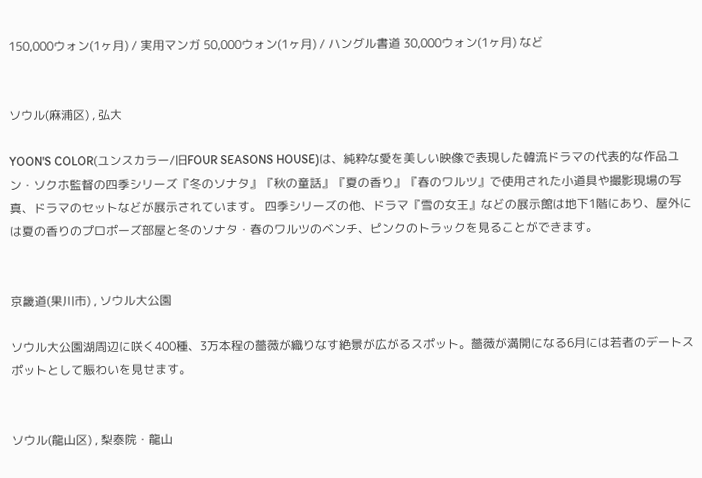150,000ウォン(1ヶ月) / 実用マンガ 50,000ウォン(1ヶ月) / ハングル書道 30,000ウォン(1ヶ月) など


ソウル(麻浦区) , 弘大

YOON'S COLOR(ユンスカラー/旧FOUR SEASONS HOUSE)は、純粋な愛を美しい映像で表現した韓流ドラマの代表的な作品ユン・ソクホ監督の四季シリーズ『冬のソナタ』『秋の童話』『夏の香り』『春のワルツ』で使用された小道具や撮影現場の写真、ドラマのセットなどが展示されています。 四季シリーズの他、ドラマ『雪の女王』などの展示館は地下1階にあり、屋外には夏の香りのプロポーズ部屋と冬のソナタ・春のワルツのベンチ、ピンクのトラックを見ることができます。


京畿道(果川市) , ソウル大公園

ソウル大公園湖周辺に咲く400種、3万本程の薔薇が織りなす絶景が広がるスポット。薔薇が満開になる6月には若者のデートスポットとして賑わいを見せます。


ソウル(龍山区) , 梨泰院・龍山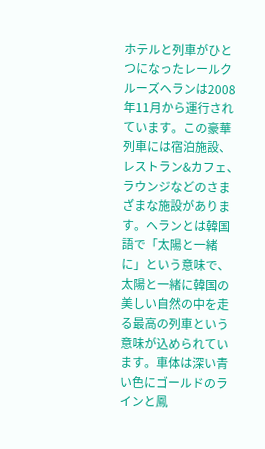ホテルと列車がひとつになったレールクルーズヘランは2008年11月から運行されています。この豪華列車には宿泊施設、レストラン&カフェ、ラウンジなどのさまざまな施設があります。ヘランとは韓国語で「太陽と一緒に」という意味で、太陽と一緒に韓国の美しい自然の中を走る最高の列車という意味が込められています。車体は深い青い色にゴールドのラインと鳳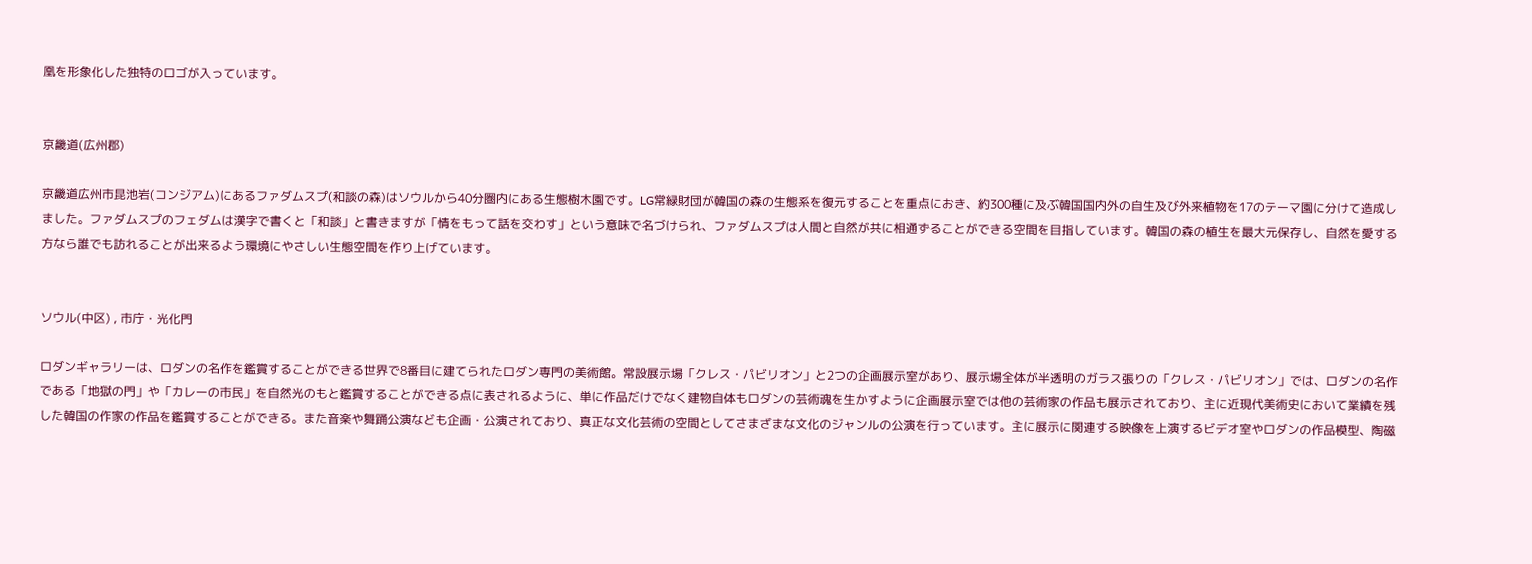凰を形象化した独特のロゴが入っています。


京畿道(広州郡)

京畿道広州市昆池岩(コンジアム)にあるファダムスプ(和談の森)はソウルから40分圏内にある生態樹木園です。LG常緑財団が韓国の森の生態系を復元することを重点におき、約300種に及ぶ韓国国内外の自生及び外来植物を17のテーマ園に分けて造成しました。ファダムスプのフェダムは漢字で書くと「和談」と書きますが「情をもって話を交わす」という意味で名づけられ、ファダムスプは人間と自然が共に相通ずることができる空間を目指しています。韓国の森の植生を最大元保存し、自然を愛する方なら誰でも訪れることが出来るよう環境にやさしい生態空間を作り上げています。


ソウル(中区) , 市庁・光化門

ロダンギャラリーは、ロダンの名作を鑑賞することができる世界で8番目に建てられたロダン専門の美術館。常設展示場「クレス・パビリオン」と2つの企画展示室があり、展示場全体が半透明のガラス張りの「クレス・パビリオン」では、ロダンの名作である「地獄の門」や「カレーの市民」を自然光のもと鑑賞することができる点に表されるように、単に作品だけでなく建物自体もロダンの芸術魂を生かすように企画展示室では他の芸術家の作品も展示されており、主に近現代美術史において業績を残した韓国の作家の作品を鑑賞することができる。また音楽や舞踊公演なども企画・公演されており、真正な文化芸術の空間としてさまざまな文化のジャンルの公演を行っています。主に展示に関連する映像を上演するビデオ室やロダンの作品模型、陶磁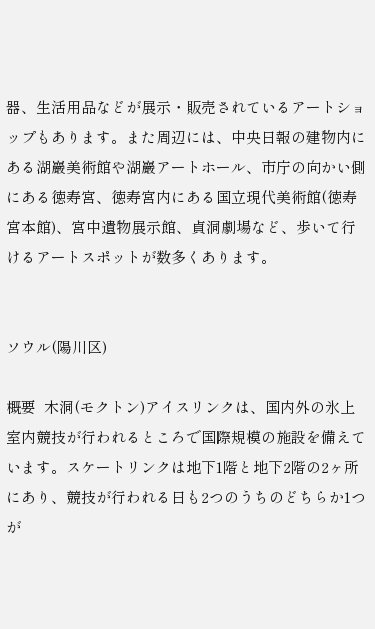器、生活用品などが展示・販売されているアートショップもあります。また周辺には、中央日報の建物内にある湖巖美術館や湖巖アートホール、市庁の向かい側にある徳寿宮、徳寿宮内にある国立現代美術館(徳寿宮本館)、宮中遺物展示館、貞洞劇場など、歩いて行けるアートスポットが数多くあります。


ソウル(陽川区)

概要  木洞(モクトン)アイスリンクは、国内外の氷上室内競技が行われるところで国際規模の施設を備えています。スケートリンクは地下1階と地下2階の2ヶ所にあり、競技が行われる日も2つのうちのどちらか1つが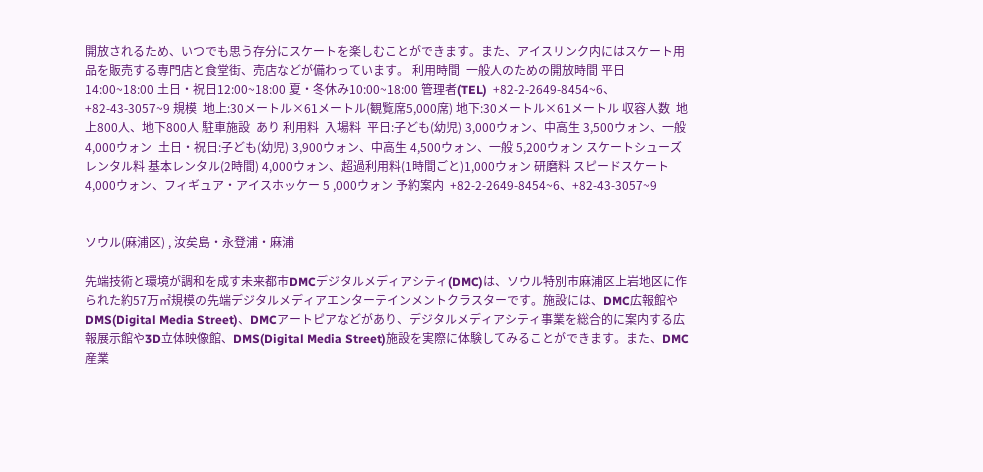開放されるため、いつでも思う存分にスケートを楽しむことができます。また、アイスリンク内にはスケート用品を販売する専門店と食堂街、売店などが備わっています。 利用時間  一般人のための開放時間 平日14:00~18:00 土日・祝日12:00~18:00 夏・冬休み10:00~18:00 管理者(TEL)  +82-2-2649-8454~6、+82-43-3057~9 規模  地上:30メートル×61メートル(観覧席5,000席) 地下:30メートル×61メートル 収容人数  地上800人、地下800人 駐車施設  あり 利用料  入場料  平日:子ども(幼児) 3,000ウォン、中高生 3,500ウォン、一般 4,000ウォン  土日・祝日:子ども(幼児) 3,900ウォン、中高生 4,500ウォン、一般 5,200ウォン スケートシューズレンタル料 基本レンタル(2時間) 4,000ウォン、超過利用料(1時間ごと)1,000ウォン 研磨料 スピードスケート 4,000ウォン、フィギュア・アイスホッケー 5 ,000ウォン 予約案内  +82-2-2649-8454~6、+82-43-3057~9


ソウル(麻浦区) , 汝矣島・永登浦・麻浦

先端技術と環境が調和を成す未来都市DMCデジタルメディアシティ(DMC)は、ソウル特別市麻浦区上岩地区に作られた約57万㎡規模の先端デジタルメディアエンターテインメントクラスターです。施設には、DMC広報館やDMS(Digital Media Street)、DMCアートピアなどがあり、デジタルメディアシティ事業を総合的に案内する広報展示館や3D立体映像館、DMS(Digital Media Street)施設を実際に体験してみることができます。また、DMC産業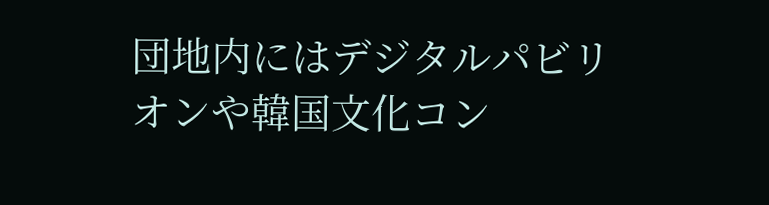団地内にはデジタルパビリオンや韓国文化コン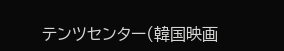テンツセンター(韓国映画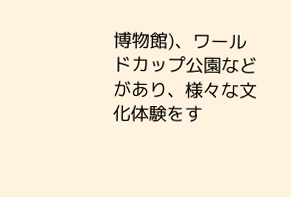博物館)、ワールドカップ公園などがあり、様々な文化体験をす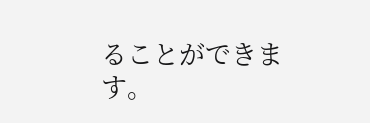ることができます。